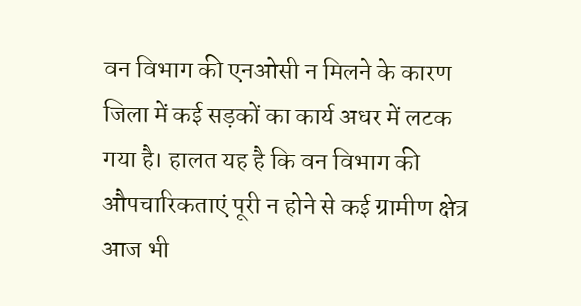वन विभाग की एनओसी न मिलने के कारण जिला में कई सड़कों का कार्य अधर में लटक गया है। हालत यह है कि वन विभाग की औपचारिकताएं पूरी न होने से कई ग्रामीण क्षेत्र आज भी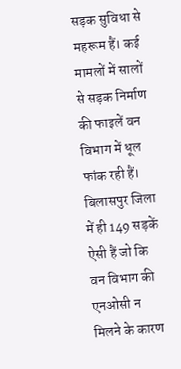सड़क सुविधा से महरूम हैं। कई मामलों में सालों से सड़क निर्माण की फाइलें वन विभाग में धूल फांक रही हैं। बिलासपुर जिला में ही 149 सड़कें ऐसी हैं जो कि वन विभाग की एनओसी न मिलने के कारण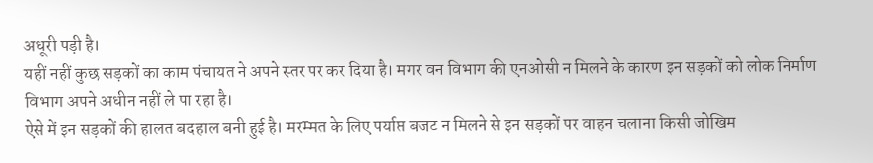अधूरी पड़ी है।
यहीं नहीं कुछ सड़कों का काम पंचायत ने अपने स्तर पर कर दिया है। मगर वन विभाग की एनओसी न मिलने के कारण इन सड़कों को लोक निर्माण विभाग अपने अधीन नहीं ले पा रहा है।
ऐसे में इन सड़कों की हालत बदहाल बनी हुई है। मरम्मत के लिए पर्याप्त बजट न मिलने से इन सड़कों पर वाहन चलाना किसी जोखिम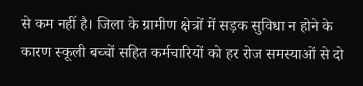से कम नहीं है। जिला के ग्रामीण क्षेत्रों में सड़क सुविधा न होने के कारण स्कूली बच्चों सहित कर्मचारियों को हर रोज समस्याओं से दो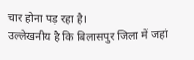चार होना पड़ रहा है।
उल्लेखनीय है कि बिलासपुर जिला में जहां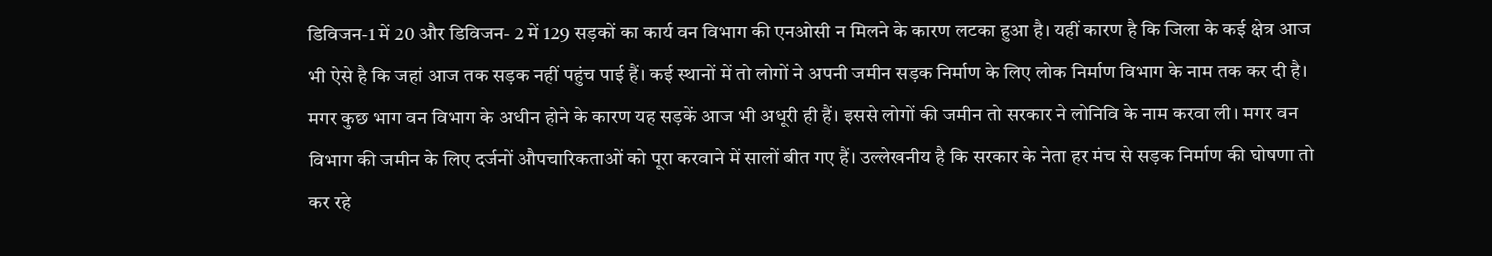डिविजन-1 में 20 और डिविजन- 2 में 129 सड़कों का कार्य वन विभाग की एनओसी न मिलने के कारण लटका हुआ है। यहीं कारण है कि जिला के कई क्षेत्र आज भी ऐसे है कि जहां आज तक सड़क नहीं पहुंच पाई हैं। कई स्थानों में तो लोगों ने अपनी जमीन सड़क निर्माण के लिए लोक निर्माण विभाग के नाम तक कर दी है।
मगर कुछ भाग वन विभाग के अधीन होने के कारण यह सड़कें आज भी अधूरी ही हैं। इससे लोगों की जमीन तो सरकार ने लोनिवि के नाम करवा ली। मगर वन विभाग की जमीन के लिए दर्जनों औपचारिकताओं को पूरा करवाने में सालों बीत गए हैं। उल्लेखनीय है कि सरकार के नेता हर मंच से सड़क निर्माण की घोषणा तो कर रहे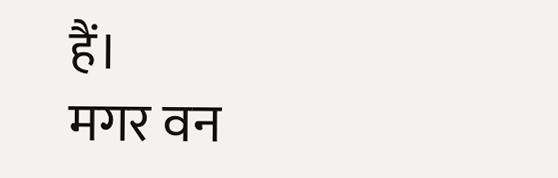हैं।
मगर वन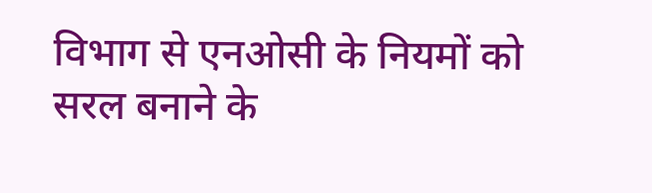विभाग से एनओसी के नियमों को सरल बनाने के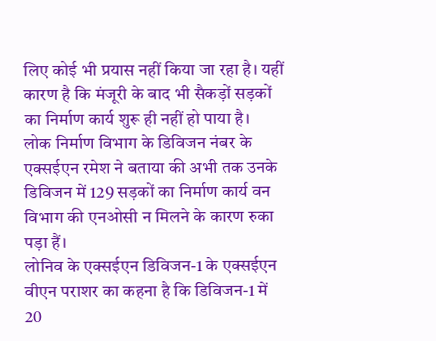लिए कोई भी प्रयास नहीं किया जा रहा है। यहीं कारण है कि मंजूरी के बाद भी सैकड़ों सड़कों का निर्माण कार्य शुरू ही नहीं हो पाया है।
लोक निर्माण विभाग के डिविजन नंबर के एक्सईएन रमेश ने बताया की अभी तक उनके डिविजन में 129 सड़कों का निर्माण कार्य वन विभाग की एनओसी न मिलने के कारण रुका पड़ा हैं।
लोनिव के एक्सईएन डिविजन-1 के एक्सईएन वीएन पराशर का कहना है कि डिविजन-1 में 20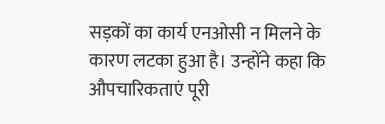सड़कों का कार्य एनओसी न मिलने के कारण लटका हुआ है। उन्होंने कहा कि औपचारिकताएं पूरी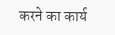करने का कार्य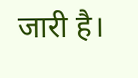जारी है।